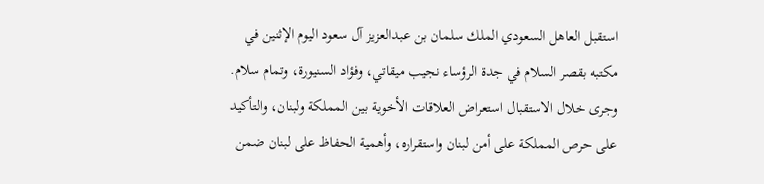استقبل العاهل السعودي الملك سلمان بن عبدالعزيز آل سعود اليوم الإثنين في مكتبه بقصر السلام في جدة الرؤساء نجيب ميقاتي، وفؤاد السنيورة، وتمام سلام.
وجرى خلال الاستقبال استعراض العلاقات الأخوية بين المملكة ولبنان، والتأكيد على حرص المملكة على أمن لبنان واستقراره، وأهمية الحفاظ على لبنان ضمن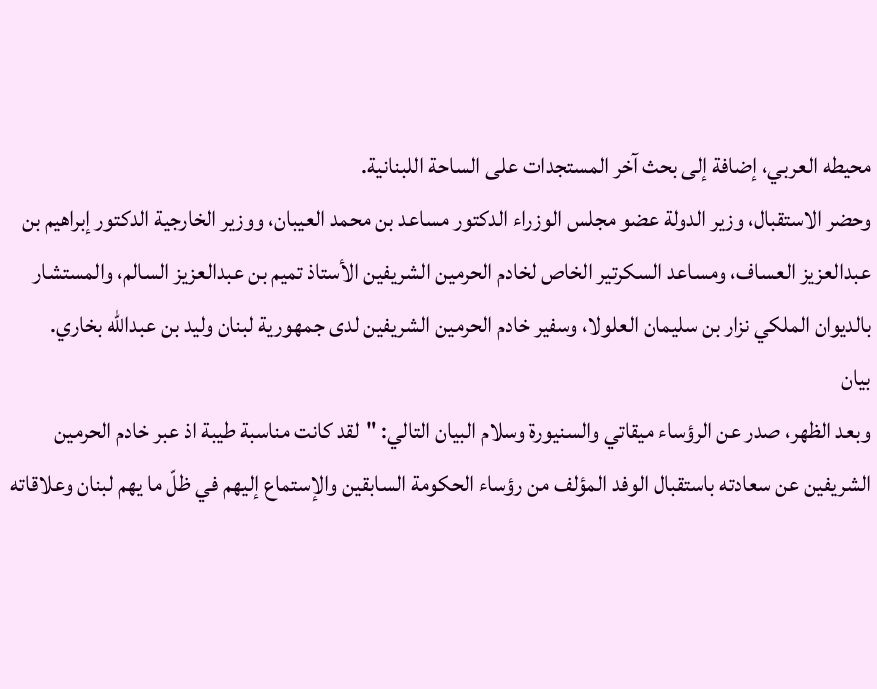محيطه العربي، إضافة إلى بحث آخر المستجدات على الساحة اللبنانية.
وحضر الاستقبال، وزير الدولة عضو مجلس الوزراء الدكتور مساعد بن محمد العيبان، ووزير الخارجية الدكتور إبراهيم بن عبدالعزيز العساف، ومساعد السكرتير الخاص لخادم الحرمين الشريفين الأستاذ تميم بن عبدالعزيز السالم، والمستشار بالديوان الملكي نزار بن سليمان العلولا، وسفير خادم الحرمين الشريفين لدى جمهورية لبنان وليد بن عبدالله بخاري.
بيان
وبعد الظهر، صدر عن الرؤساء ميقاتي والسنيورة وسلام البيان التالي: "لقد كانت مناسبة طيبة اذ عبر خادم الحرمين الشريفين عن سعادته باستقبال الوفد المؤلف من رؤساء الحكومة السابقين والإستماع إليهم في ظلّ ما يهم لبنان وعلاقاته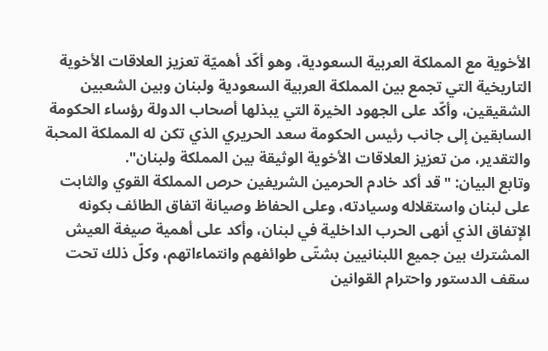الأخوية مع المملكة العربية السعودية، وهو أكّد أهميّة تعزيز العلاقات الأخوية التاريخية التي تجمع بين المملكة العربية السعودية ولبنان وبين الشعبين الشقيقين، وأكّد على الجهود الخيرة التي يبذلها أصحاب الدولة رؤساء الحكومة السابقين إلى جانب رئيس الحكومة سعد الحريري الذي تكن له المملكة المحبة والتقدير، من تعزيز العلاقات الأخوية الوثيقة بين المملكة ولبنان".
وتابع البيان: "قد أكد خادم الحرمين الشريفين حرص المملكة القوي والثابت على لبنان واستقلاله وسيادته، وعلى الحفاظ وصيانة اتفاق الطائف بكونه الإتفاق الذي أنهى الحرب الداخلية في لبنان، وأكد على أهمية صيغة العيش المشترك بين جميع اللبنانيين بشتّى طوائفهم وانتماءاتهم، وكلّ ذلك تحت سقف الدستور واحترام القوانين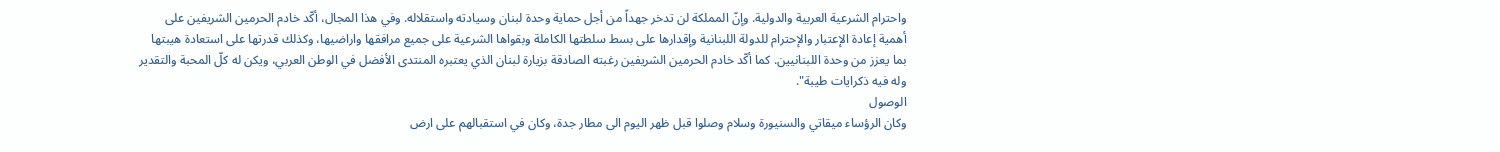واحترام الشرعية العربية والدولية. وإنّ المملكة لن تدخر جهداً من أجل حماية وحدة لبنان وسيادته واستقلاله. وفي هذا المجال، أكّد خادم الحرمين الشريفين على أهمية إعادة الإعتبار والإحترام للدولة اللبنانية وإقدارها على بسط سلطتها الكاملة وبقواها الشرعية على جميع مرافقها واراضيها، وكذلك قدرتها على استعادة هيبتها بما يعزز من وحدة اللبنانيين. كما أكّد خادم الحرمين الشريفين رغبته الصادقة بزيارة لبنان الذي يعتبره المنتدى الأفضل في الوطن العربي، ويكن له كلّ المحبة والتقدير وله فيه ذكرايات طيبة".
الوصول
وكان الرؤساء ميقاتي والسنيورة وسلام وصلوا قبل ظهر اليوم الى مطار جدة، وكان في استقبالهم على ارض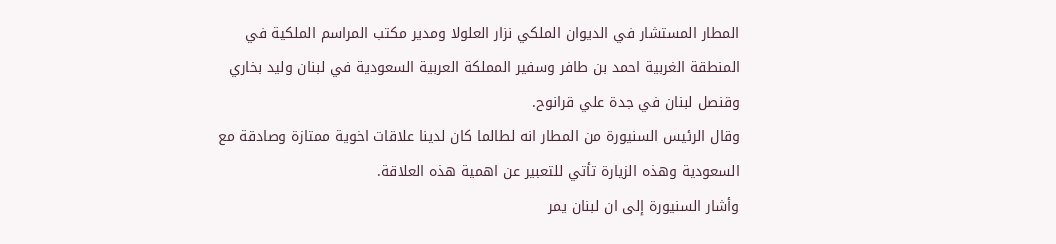المطار المستشار في الديوان الملكي نزار العلولا ومدير مكتب المراسم الملكية في المنطقة الغربية احمد بن طافر وسفير المملكة العربية السعودية في لبنان وليد بخاري وقنصل لبنان في جدة علي قرانوح.
وقال الرئيس السنيورة من المطار انه لطالما كان لدينا علاقات اخوية ممتازة وصادقة مع السعودية وهذه الزيارة تأتي للتعبير عن اهمية هذه العلاقة.
وأشار السنيورة إلى ان لبنان يمر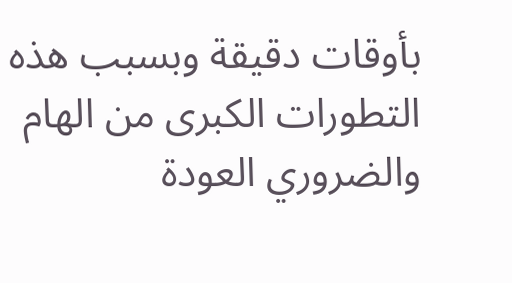بأوقات دقيقة وبسبب هذه التطورات الكبرى من الهام والضروري العودة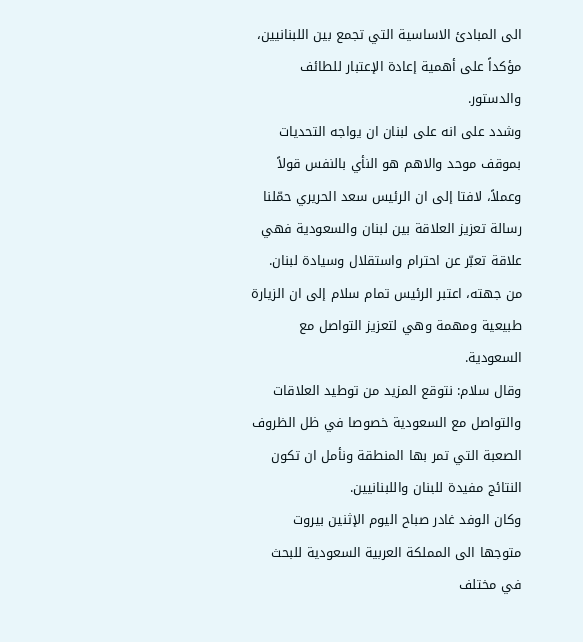الى المبادئ الاساسية التي تجمع بين اللبنانيين، مؤكداً على أهمية إعادة الإعتبار للطائف والدستور.
وشدد على انه على لبنان ان يواجه التحديات بموقف موحد والاهم هو النأي بالنفس قولاً وعملاً، لافتا إلى ان الرئيس سعد الحريري حمّلنا رسالة تعزيز العلاقة بين لبنان والسعودية فهي علاقة تعبّر عن احترام واستقلال وسيادة لبنان.
من جهته، اعتبر الرئيس تمام سلام إلى ان الزيارة طبيعية ومهمة وهي لتعزيز التواصل مع السعودية.
وقال سلام: نتوقع المزيد من توطيد العلاقات والتواصل مع السعودية خصوصا في ظل الظروف الصعبة التي تمر بها المنطقة ونأمل ان تكون النتائج مفيدة للبنان واللبنانيين.
وكان الوفد غادر صباح اليوم الإثنين بيروت متوجها الى المملكة العربية السعودية للبحث في مختلف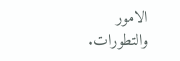الامور والتطورات.